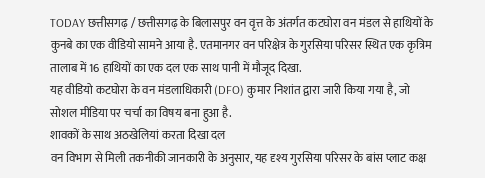TODAY छत्तीसगढ़ / छत्तीसगढ़ के बिलासपुर वन वृत्त के अंतर्गत कटघोरा वन मंडल से हाथियों के कुनबे का एक वीडियो सामने आया है. एतमानगर वन परिक्षेत्र के गुरसिया परिसर स्थित एक कृत्रिम तालाब में 16 हाथियों का एक दल एक साथ पानी में मौजूद दिखा.
यह वीडियो कटघोरा के वन मंडलाधिकारी (DFO) कुमार निशांत द्वारा जारी किया गया है, जो सोशल मीडिया पर चर्चा का विषय बना हुआ है.
शावकों के साथ अठखेलियां करता दिखा दल
वन विभाग से मिली तकनीकी जानकारी के अनुसार, यह दृश्य गुरसिया परिसर के बांस प्लाट कक्ष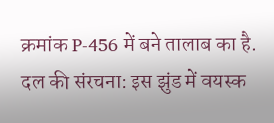क्रमांक P-456 में बने तालाब का है.
दल की संरचना: इस झुंड में वयस्क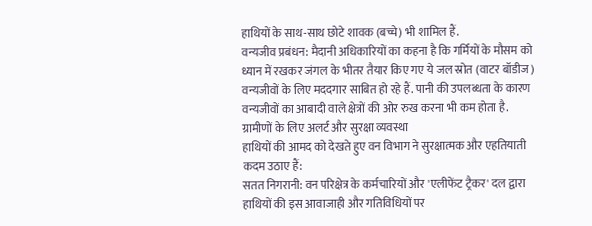हाथियों के साथ-साथ छोटे शावक (बच्चे) भी शामिल हैं.
वन्यजीव प्रबंधन: मैदानी अधिकारियों का कहना है कि गर्मियों के मौसम को ध्यान में रखकर जंगल के भीतर तैयार किए गए ये जल स्रोत (वाटर बॉडीज) वन्यजीवों के लिए मददगार साबित हो रहे हैं. पानी की उपलब्धता के कारण वन्यजीवों का आबादी वाले क्षेत्रों की ओर रुख करना भी कम होता है.
ग्रामीणों के लिए अलर्ट और सुरक्षा व्यवस्था
हाथियों की आमद को देखते हुए वन विभाग ने सुरक्षात्मक और एहतियाती कदम उठाए हैं:
सतत निगरानी: वन परिक्षेत्र के कर्मचारियों और 'एलीफेंट ट्रैकर' दल द्वारा हाथियों की इस आवाजाही और गतिविधियों पर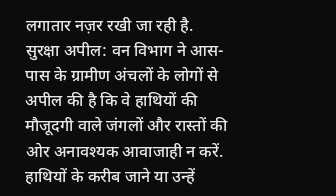लगातार नज़र रखी जा रही है.
सुरक्षा अपील: वन विभाग ने आस-पास के ग्रामीण अंचलों के लोगों से अपील की है कि वे हाथियों की मौजूदगी वाले जंगलों और रास्तों की ओर अनावश्यक आवाजाही न करें. हाथियों के करीब जाने या उन्हें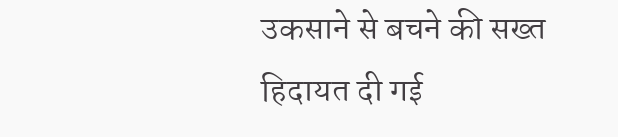उकसाने से बचने की सख्त हिदायत दी गई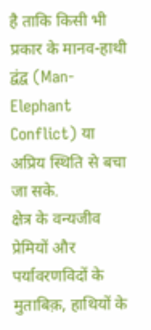है ताकि किसी भी प्रकार के मानव-हाथी द्वंद्व (Man-Elephant Conflict) या अप्रिय स्थिति से बचा जा सके.
क्षेत्र के वन्यजीव प्रेमियों और पर्यावरणविदों के मुताबिक़, हाथियों के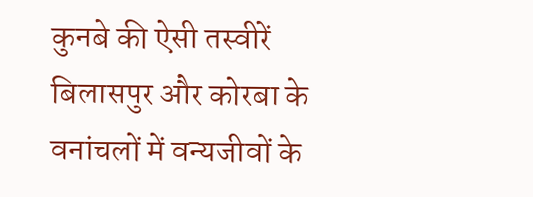कुनबे की ऐसी तस्वीरें बिलासपुर और कोरबा के वनांचलों में वन्यजीवों के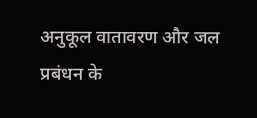अनुकूल वातावरण और जल प्रबंधन के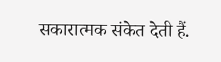सकारात्मक संकेत देती हैं.